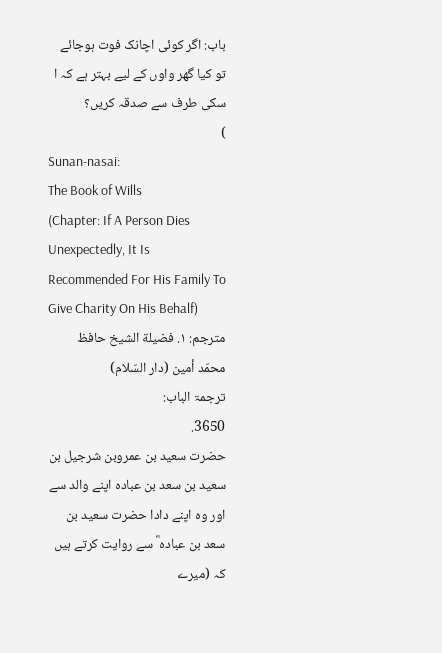باب: اگر کوئی اچانک فوت ہوجائے تو کیا گھر واوں کے لیے بہتر ہے کہ ا سکی طرف سے صدقہ کریں؟
)
Sunan-nasai:
The Book of Wills
(Chapter: If A Person Dies Unexpectedly, It Is Recommended For His Family To Give Charity On His Behalf)
مترجم: ١. فضيلة الشيخ حافظ محمّد أمين (دار السّلام)
ترجمۃ الباب:
3650.
حضرت سعید بن عمروبن شرجیل بن سعید بن سعد بن عبادہ اپنے والد سے اور وہ اپنے دادا حضرت سعید بن سعد بن عبادہ ؓ سے روایت کرتے ہیں کہ (میرے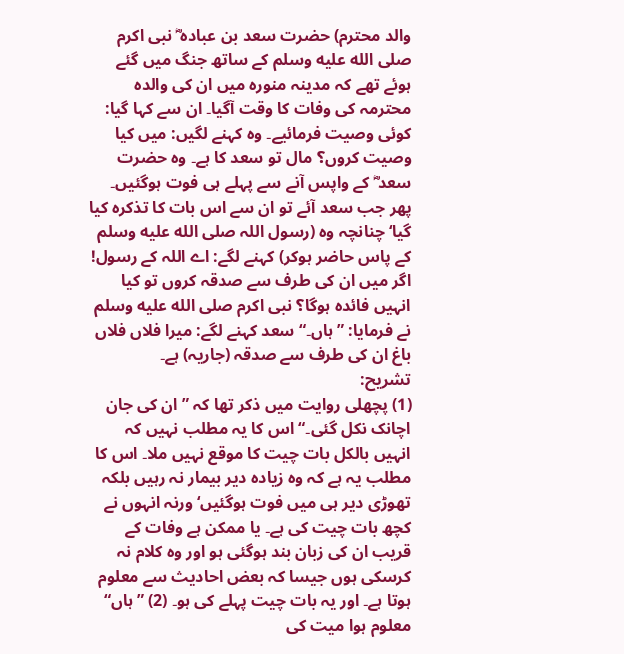والد محترم) حضرت سعد بن عبادہ ؓ نبی اکرم صلى الله عليه وسلم کے ساتھ جنگ میں گئے ہوئے تھے کہ مدینہ منورہ میں ان کی والدہ محترمہ کی وفات کا وقت آگیا۔ ان سے کہا گیا: کوئی وصیت فرمائیے۔ وہ کہنے لگیں: میں کیا وصیت کروں؟ مال تو سعد کا ہے۔ وہ حضرت سعد ؓ کے واپس آنے سے پہلے ہی فوت ہوگئیں۔ پھر جب سعد آئے تو ان سے اس بات کا تذکرہ کیا گیا‘ چنانچہ وہ (رسول اللہ صلى الله عليه وسلم کے پاس حاضر ہوکر) کہنے لگے: اے اللہ کے رسول! اگر میں ان کی طرف سے صدقہ کروں تو کیا انہیں فائدہ ہوگا؟ نبی اکرم صلى الله عليه وسلم نے فرمایا: ”ہاں۔“ سعد کہنے لگے: میرا فلاں فلاں باغ ان کی طرف سے صدقہ (جاریہ) ہے۔
تشریح:
(1) پچھلی روایت میں ذکر تھا کہ ”ان کی جان اچانک نکل گئی۔“ اس کا یہ مطلب نہیں کہ انہیں بالکل بات چیت کا موقع نہیں ملا۔ اس کا مطلب یہ ہے کہ وہ زیادہ دیر بیمار نہ رہیں بلکہ تھوڑی دیر ہی میں فوت ہوگئیں‘ ورنہ انہوں نے کچھ بات چیت کی ہے۔ یا ممکن ہے وفات کے قریب ان کی زبان بند ہوگئی ہو اور وہ کلام نہ کرسکی ہوں جیسا کہ بعض احادیث سے معلوم ہوتا ہے۔ اور یہ بات چیت پہلے کی ہو۔ (2) ”ہاں“ معلوم ہوا میت کی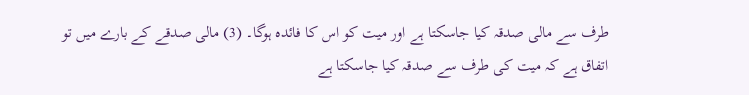طرف سے مالی صدقہ کیا جاسکتا ہے اور میت کو اس کا فائدہ ہوگا۔ (3) مالی صدقے کے بارے میں تو اتفاق ہے کہ میت کی طرف سے صدقہ کیا جاسکتا ہے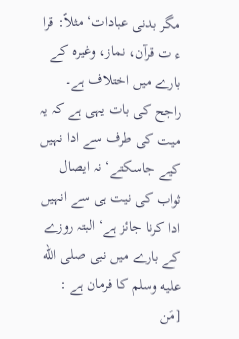مگر بدنی عبادات‘ مثلاً: قرا ء ت قرآن، نماز، وغیرہ کے بارے میں اختلاف ہے۔ راجح کی بات یہی ہے کہ یہ میت کی طرف سے ادا نہیں کیے جاسکتے‘ نہ ایصال ثواب کی نیت ہی سے انہیں ادا کرنا جائز ہے‘ البتہ روزے کے بارے میں نبی صلى الله عليه وسلم کا فرمان ہے : [مَن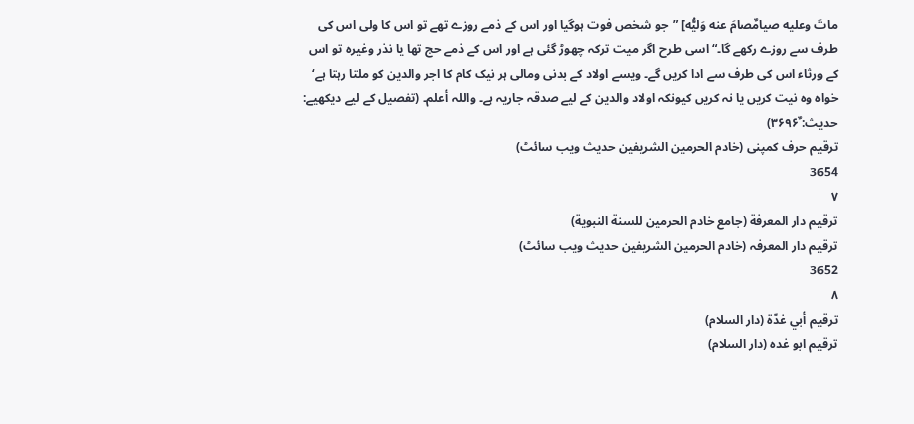ماتَ وعليه صيامٌصامَ عنه وَليُّه] ”جو شخص فوت ہوگیا اور اس کے ذمے روزے تھے تو اس کا ولی اس کی طرف سے روزے رکھے گا۔“ اسی طرح اگر میت ترکہ چھوڑ گئی ہے اور اس کے ذمے حج تھا یا نذر وغیرہ تو اس کے ورثاء اس کی طرف سے ادا کریں گے۔ ویسے اولاد کے بدنی ومالی ہر نیک کام کا اجر والدین کو ملتا رہتا ہے‘ خواہ وہ نیت کریں یا نہ کریں کیونکہ اولاد والدین کے لیے صدقہ جاریہ ہے۔ واللہ أعلم۔ (تفصیل کے لیے دیکھیے: حدیث: ۳۶۹۶ٌ)
ترقیم حرف کمپنی (خادم الحرمین الشریفین حدیث ویب سائٹ)
3654
٧
ترقيم دار المعرفة (جامع خادم الحرمين للسنة النبوية)
ترقیم دار المعرفہ (خادم الحرمین الشریفین حدیث ویب سائٹ)
3652
٨
ترقيم أبي غدّة (دار السلام)
ترقیم ابو غدہ (دار السلام)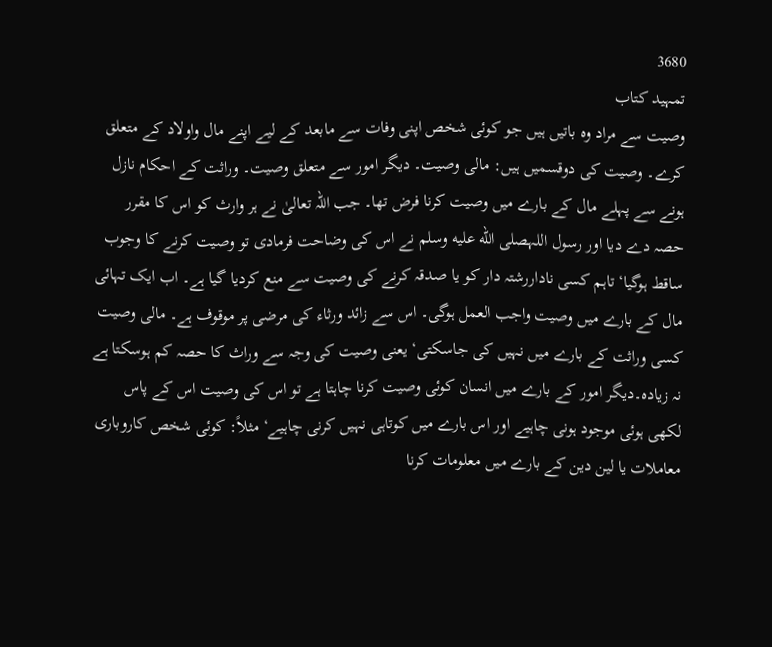3680
تمہید کتاب
وصیت سے مراد وہ باتیں ہیں جو کوئی شخص اپنی وفات سے مابعد کے لیے اپنے مال واولاد کے متعلق کرے۔ وصیت کی دوقسمیں ہیں: مالی وصیت۔ دیگر امور سے متعلق وصیت۔ وراثت کے احکام نازل ہونے سے پہلے مال کے بارے میں وصیت کرنا فرض تھا۔ جب اللہ تعالیٰ نے ہر وارث کو اس کا مقرر حصہ دے دیا اور رسول اللہصلى الله عليه وسلم نے اس کی وضاحت فرمادی تو وصیت کرنے کا وجوب ساقط ہوگیا‘ تاہم کسی ناداررشتہ دار کو یا صدقہ کرنے کی وصیت سے منع کردیا گیا ہے۔ اب ایک تہائی مال کے بارے میں وصیت واجب العمل ہوگی۔ اس سے زائد ورثاء کی مرضی پر موقوف ہے۔ مالی وصیت کسی وراثت کے بارے میں نہیں کی جاسکتی‘ یعنی وصیت کی وجہ سے وراث کا حصہ کم ہوسکتا ہے نہ زیادہ۔دیگر امور کے بارے میں انسان کوئی وصیت کرنا چاہتا ہے تو اس کی وصیت اس کے پاس لکھی ہوئی موجود ہونی چاہیے اور اس بارے میں کوتاہی نہیں کرنی چاہیے‘ مثلاً: کوئی شخص کاروباری معاملات یا لین دین کے بارے میں معلومات کرنا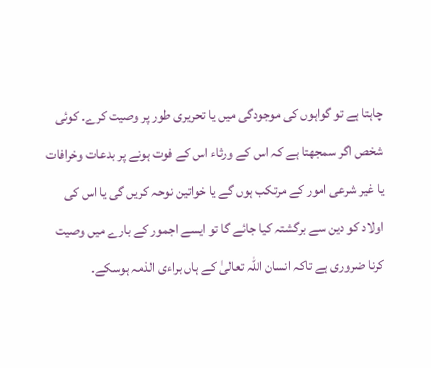چاہتا ہے تو گواہوں کی موجودگی میں یا تحریری طور پر وصیت کرے۔ کوئی شخص اگر سمجھتا ہے کہ اس کے ورثاء اس کے فوت ہونے پر بدعات وخرافات یا غیر شرعی امور کے مرتکب ہوں گے یا خواتین نوحہ کریں گی یا اس کی اولاد کو دین سے برگشتہ کیا جائے گا تو ایسے اجمور کے بارے میں وصیت کرنا ضروری ہے تاکہ انسان اللہ تعالیٰ کے ہاں براءی الذمہ ہوسکے۔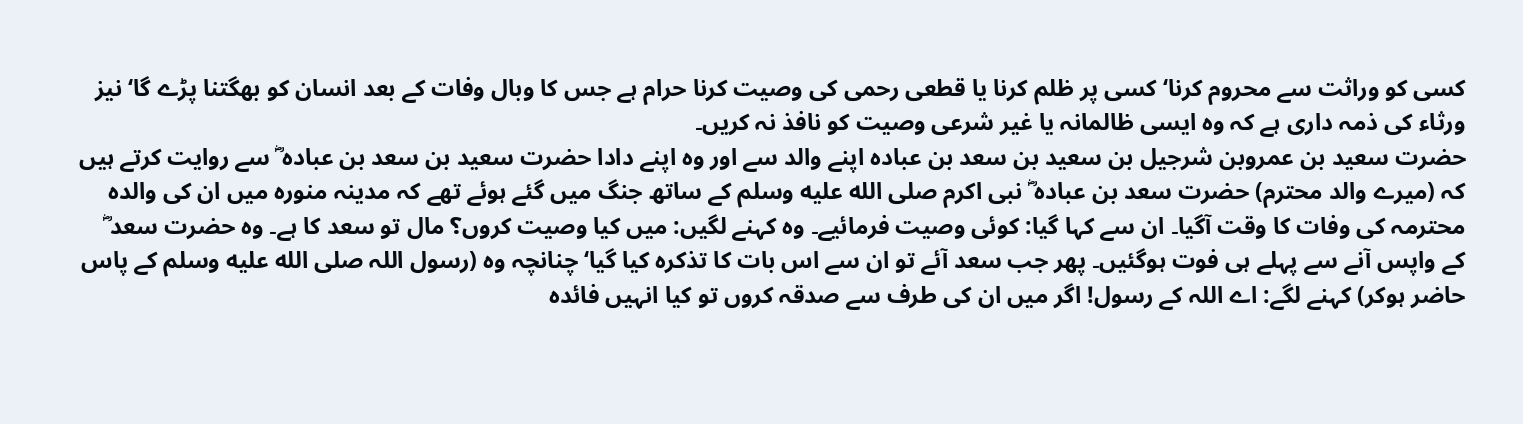کسی کو وراثت سے محروم کرنا‘ کسی پر ظلم کرنا یا قطعی رحمی کی وصیت کرنا حرام ہے جس کا وبال وفات کے بعد انسان کو بھگتنا پڑے گا‘ نیز ورثاء کی ذمہ داری ہے کہ وہ ایسی ظالمانہ یا غیر شرعی وصیت کو نافذ نہ کریں۔
حضرت سعید بن عمروبن شرجیل بن سعید بن سعد بن عبادہ اپنے والد سے اور وہ اپنے دادا حضرت سعید بن سعد بن عبادہ ؓ سے روایت کرتے ہیں کہ (میرے والد محترم) حضرت سعد بن عبادہ ؓ نبی اکرم صلى الله عليه وسلم کے ساتھ جنگ میں گئے ہوئے تھے کہ مدینہ منورہ میں ان کی والدہ محترمہ کی وفات کا وقت آگیا۔ ان سے کہا گیا: کوئی وصیت فرمائیے۔ وہ کہنے لگیں: میں کیا وصیت کروں؟ مال تو سعد کا ہے۔ وہ حضرت سعد ؓ کے واپس آنے سے پہلے ہی فوت ہوگئیں۔ پھر جب سعد آئے تو ان سے اس بات کا تذکرہ کیا گیا‘ چنانچہ وہ (رسول اللہ صلى الله عليه وسلم کے پاس حاضر ہوکر) کہنے لگے: اے اللہ کے رسول! اگر میں ان کی طرف سے صدقہ کروں تو کیا انہیں فائدہ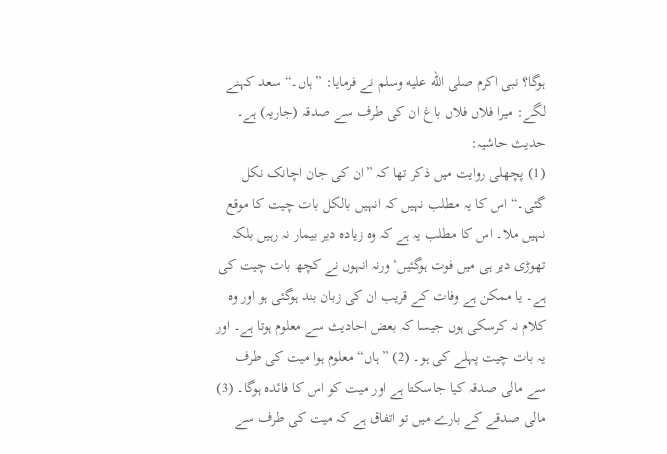ہوگا؟ نبی اکرم صلى الله عليه وسلم نے فرمایا: ”ہاں۔“ سعد کہنے لگے: میرا فلاں فلاں باغ ان کی طرف سے صدقہ (جاریہ) ہے۔
حدیث حاشیہ:
(1) پچھلی روایت میں ذکر تھا کہ ”ان کی جان اچانک نکل گئی۔“ اس کا یہ مطلب نہیں کہ انہیں بالکل بات چیت کا موقع نہیں ملا۔ اس کا مطلب یہ ہے کہ وہ زیادہ دیر بیمار نہ رہیں بلکہ تھوڑی دیر ہی میں فوت ہوگئیں‘ ورنہ انہوں نے کچھ بات چیت کی ہے۔ یا ممکن ہے وفات کے قریب ان کی زبان بند ہوگئی ہو اور وہ کلام نہ کرسکی ہوں جیسا کہ بعض احادیث سے معلوم ہوتا ہے۔ اور یہ بات چیت پہلے کی ہو۔ (2) ”ہاں“ معلوم ہوا میت کی طرف سے مالی صدقہ کیا جاسکتا ہے اور میت کو اس کا فائدہ ہوگا۔ (3) مالی صدقے کے بارے میں تو اتفاق ہے کہ میت کی طرف سے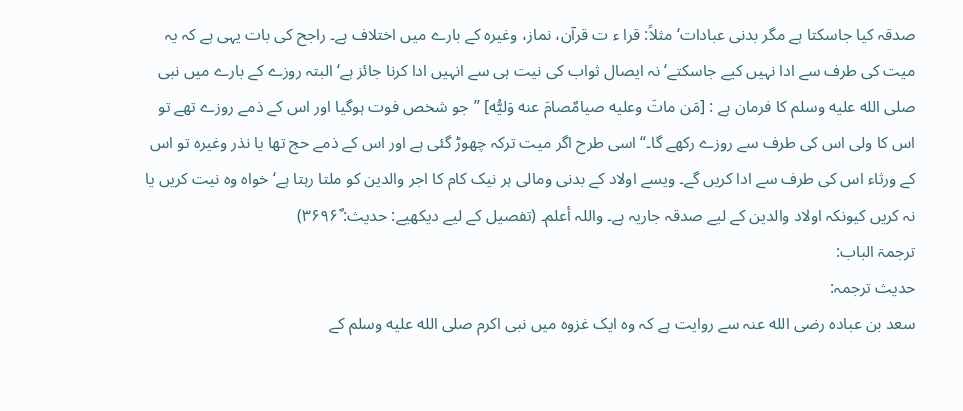صدقہ کیا جاسکتا ہے مگر بدنی عبادات‘ مثلاً: قرا ء ت قرآن، نماز، وغیرہ کے بارے میں اختلاف ہے۔ راجح کی بات یہی ہے کہ یہ میت کی طرف سے ادا نہیں کیے جاسکتے‘ نہ ایصال ثواب کی نیت ہی سے انہیں ادا کرنا جائز ہے‘ البتہ روزے کے بارے میں نبی صلى الله عليه وسلم کا فرمان ہے : [مَن ماتَ وعليه صيامٌصامَ عنه وَليُّه] ”جو شخص فوت ہوگیا اور اس کے ذمے روزے تھے تو اس کا ولی اس کی طرف سے روزے رکھے گا۔“ اسی طرح اگر میت ترکہ چھوڑ گئی ہے اور اس کے ذمے حج تھا یا نذر وغیرہ تو اس کے ورثاء اس کی طرف سے ادا کریں گے۔ ویسے اولاد کے بدنی ومالی ہر نیک کام کا اجر والدین کو ملتا رہتا ہے‘ خواہ وہ نیت کریں یا نہ کریں کیونکہ اولاد والدین کے لیے صدقہ جاریہ ہے۔ واللہ أعلم۔ (تفصیل کے لیے دیکھیے: حدیث: ۳۶۹۶ٌ)
ترجمۃ الباب:
حدیث ترجمہ:
سعد بن عبادہ رضی الله عنہ سے روایت ہے کہ وہ ایک غزوہ میں نبی اکرم صلى الله عليه وسلم کے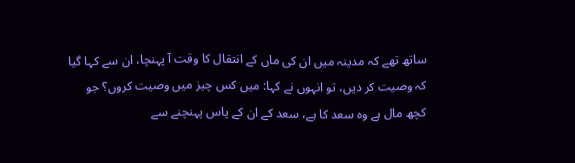ساتھ تھے کہ مدینہ میں ان کی ماں کے انتقال کا وقت آ پہنچا، ان سے کہا گیا کہ وصیت کر دیں، تو انہوں نے کہا: میں کس چیز میں وصیت کروں؟ جو کچھ مال ہے وہ سعد کا ہے، سعد کے ان کے پاس پہنچنے سے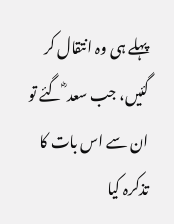پہلے ہی وہ انتقال کر گئیں، جب سعد ؓ گئے تو ان سے اس بات کا تذکرہ کیا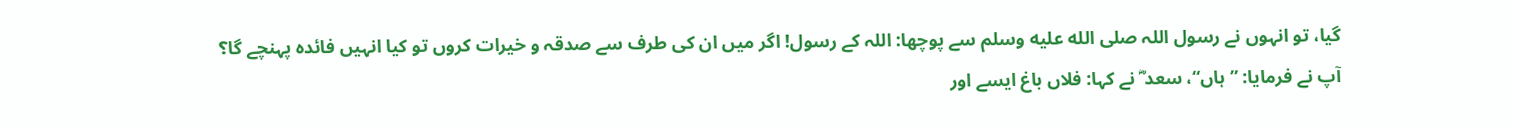گیا، تو انہوں نے رسول اللہ صلى الله عليه وسلم سے پوچھا: اللہ کے رسول! اگر میں ان کی طرف سے صدقہ و خیرات کروں تو کیا انہیں فائدہ پہنچے گا؟ آپ نے فرمایا: ” ہاں“، سعد ؓ نے کہا: فلاں باغ ایسے اور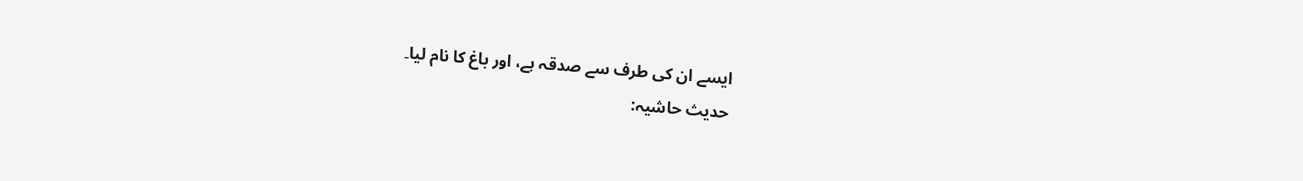ایسے ان کی طرف سے صدقہ ہے، اور باغ کا نام لیا۔
حدیث حاشیہ: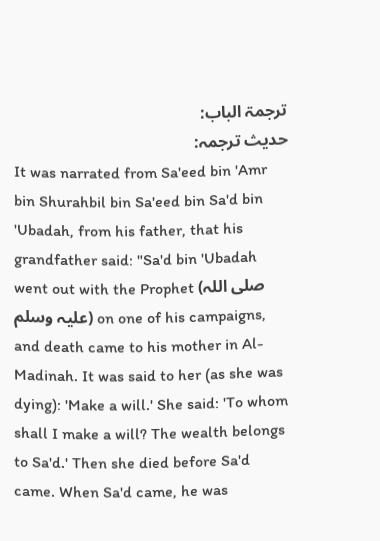ترجمۃ الباب:
حدیث ترجمہ:
It was narrated from Sa'eed bin 'Amr bin Shurahbil bin Sa'eed bin Sa'd bin 'Ubadah, from his father, that his grandfather said: "Sa'd bin 'Ubadah went out with the Prophet (صلی اللہ علیہ وسلم) on one of his campaigns, and death came to his mother in Al-Madinah. It was said to her (as she was dying): 'Make a will.' She said: 'To whom shall I make a will? The wealth belongs to Sa'd.' Then she died before Sa'd came. When Sa'd came, he was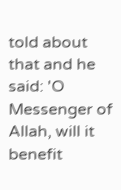told about that and he said: 'O Messenger of Allah, will it benefit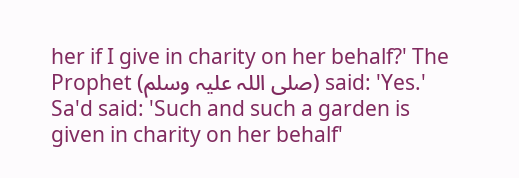her if I give in charity on her behalf?' The Prophet (صلی اللہ علیہ وسلم) said: 'Yes.' Sa'd said: 'Such and such a garden is given in charity on her behalf'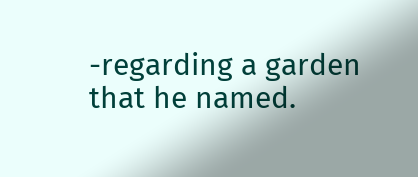-regarding a garden that he named.